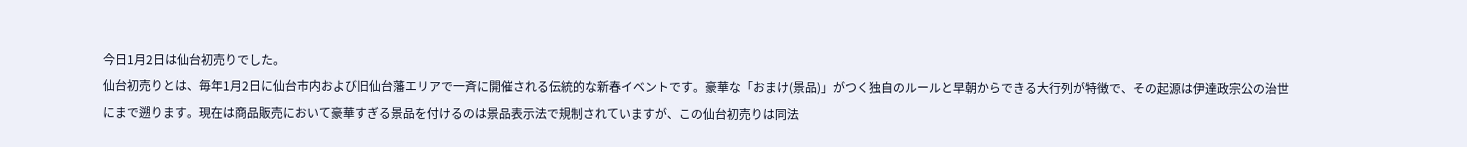今日1月2日は仙台初売りでした。
仙台初売りとは、毎年1月2日に仙台市内および旧仙台藩エリアで一斉に開催される伝統的な新春イベントです。豪華な「おまけ(景品)」がつく独自のルールと早朝からできる大行列が特徴で、その起源は伊達政宗公の治世にまで遡ります。現在は商品販売において豪華すぎる景品を付けるのは景品表示法で規制されていますが、この仙台初売りは同法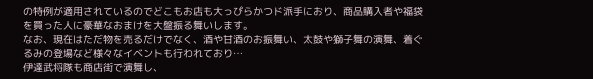の特例が適用されているのでどこもお店も大っぴらかつド派手におり、商品購入者や福袋を買った人に豪華なおまけを大盤振る舞いします。
なお、現在はただ物を売るだけでなく、酒や甘酒のお振舞い、太鼓や獅子舞の演舞、着ぐるみの登場など様々なイベントも行われており…
伊達武将隊も商店街で演舞し、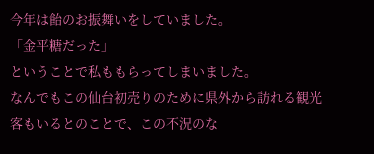今年は飴のお振舞いをしていました。
「金平糖だった」
ということで私ももらってしまいました。
なんでもこの仙台初売りのために県外から訪れる観光客もいるとのことで、この不況のな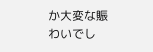か大変な賑わいでし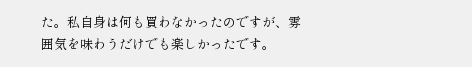た。私自身は何も買わなかったのですが、雰囲気を味わうだけでも楽しかったです。